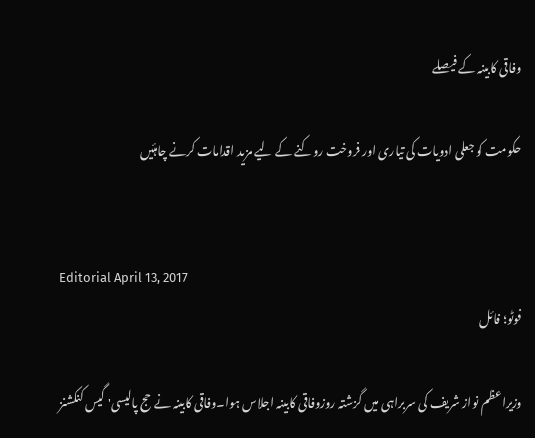وفاقی کابینہ کے فیصلے

حکومت کو جعلی ادویات کی تیاری اور فروخت روکنے کے لیے مزید اقدامات کرنے چاہئیں


Editorial April 13, 2017
فوٹو؛ فائل

وزیراعظم نواز شریف کی سربراہی میں گزشتہ روزوفاقی کابینہ اجلاس ہوا۔وفاقی کابینہ نے حج پالیسی' گیس کنکشنز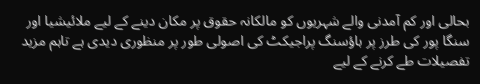بحالی اور کم آمدنی والے شہریوں کو مالکانہ حقوق پر مکان دینے کے لیے ملائیشیا اور سنگا پور کی طرز پر ہاؤسنگ پراجیکٹ کی اصولی طور پر منظوری دیدی ہے تاہم مزید تفصیلات طے کرنے کے لیے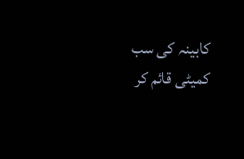کابینہ کی سب کمیٹی قائم کر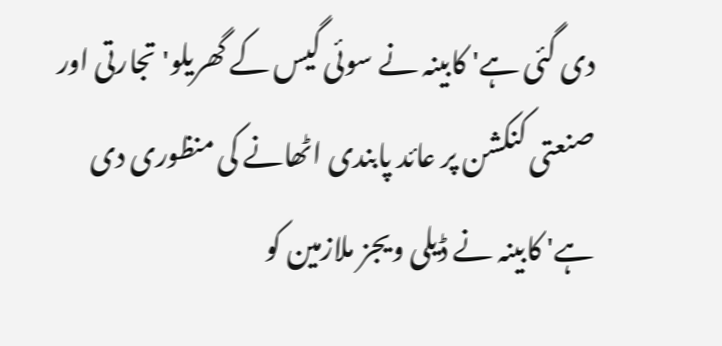دی گئی ہے' کابینہ نے سوئی گیس کے گھریلو' تجارتی اور صنعتی کنکشن پر عائد پابندی اٹھانے کی منظوری دی ہے' کابینہ نے ڈیلی ویجز ملازمین کو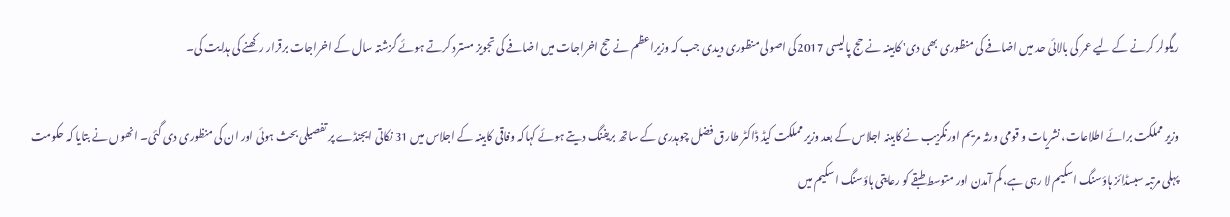ریگولر کرنے کے لیے عمر کی بالائی حد میں اضافے کی منظوری بھی دی' کابینہ نے حج پالیسی 2017کی اصولی منظوری دیدی جب کہ وزیراعظم نے حج اخراجات میں اضافے کی تجویز مسترد کرتے ہوئے گزشتہ سال کے اخراجات برقرار رکھنے کی ہدایت کی۔

وزیر مملکت برائے اطلاعات، نشریات و قومی ورثہ مریم اورنگزیب نے کابینہ اجلاس کے بعد وزیر مملکت کیڈ ڈاکٹر طارق فضل چوہدری کے ساتھ بریفنگ دیتے ہوئے کہاکہ وفاقی کابینہ کے اجلاس میں 31 نکاتی ایجنڈے پر تفصیلی بحث ہوئی اور ان کی منظوری دی گئی۔ انھوں نے بتایا کہ حکومت پہلی مرتبہ سبسڈائز ہاؤسنگ اسکیم لا رہی ہے، کم آمدن اور متوسط طبقے کو رعایتی ہاؤسنگ اسکیم میں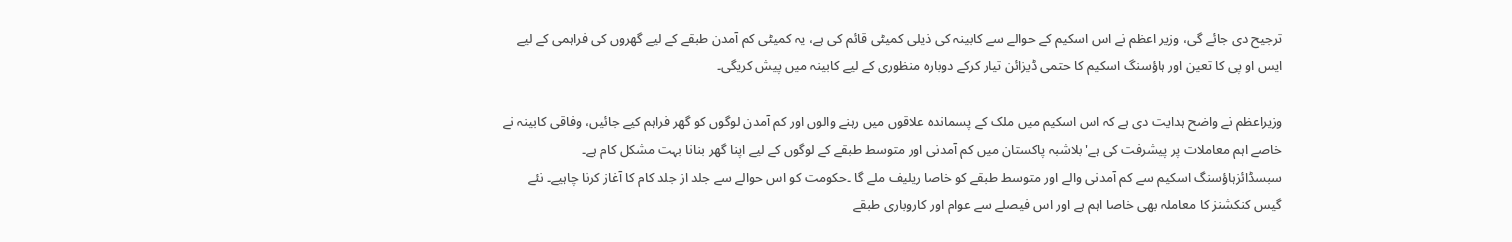ترجیح دی جائے گی، وزیر اعظم نے اس اسکیم کے حوالے سے کابینہ کی ذیلی کمیٹی قائم کی ہے، یہ کمیٹی کم آمدن طبقے کے لیے گھروں کی فراہمی کے لیے ایس او پی کا تعین اور ہاؤسنگ اسکیم کا حتمی ڈیزائن تیار کرکے دوبارہ منظوری کے لیے کابینہ میں پیش کریگی۔

وزیراعظم نے واضح ہدایت دی ہے کہ اس اسکیم میں ملک کے پسماندہ علاقوں میں رہنے والوں اور کم آمدن لوگوں کو گھر فراہم کیے جائیں، وفاقی کابینہ نے خاصے اہم معاملات پر پیشرفت کی ہے'بلاشبہ پاکستان میں کم آمدنی اور متوسط طبقے کے لوگوں کے لیے اپنا گھر بنانا بہت مشکل کام ہے۔ سبسڈائزہاؤسنگ اسکیم سے کم آمدنی والے اور متوسط طبقے کو خاصا ریلیف ملے گا ۔حکومت کو اس حوالے سے جلد از جلد کام کا آغاز کرنا چاہیے۔ نئے گیس کنکشنز کا معاملہ بھی خاصا اہم ہے اور اس فیصلے سے عوام اور کاروباری طبقے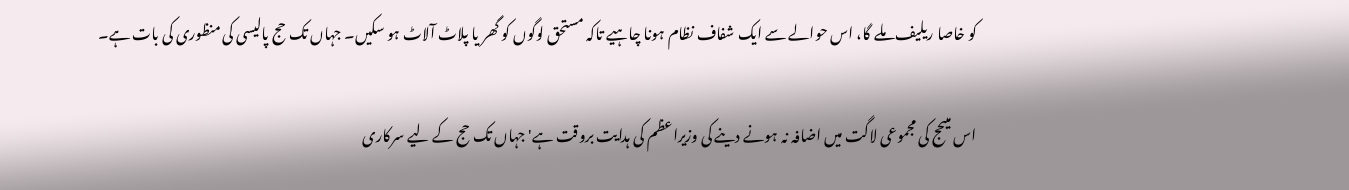کو خاصا ریلیف ملے گا، اس حوالے سے ایک شفاف نظام ہونا چاہیے تاکہ مستحق لوگوں کو گھر یا پلاٹ آلاٹ ہو سکیں۔ جہاں تک حج پالیسی کی منظوری کی بات ہے۔

اس میںحج کی مجموعی لاگت میں اضافہ نہ ہونے دینے کی وزیراعظم کی ہدایت بروقت ہے' جہاں تک حج کے لیے سرکاری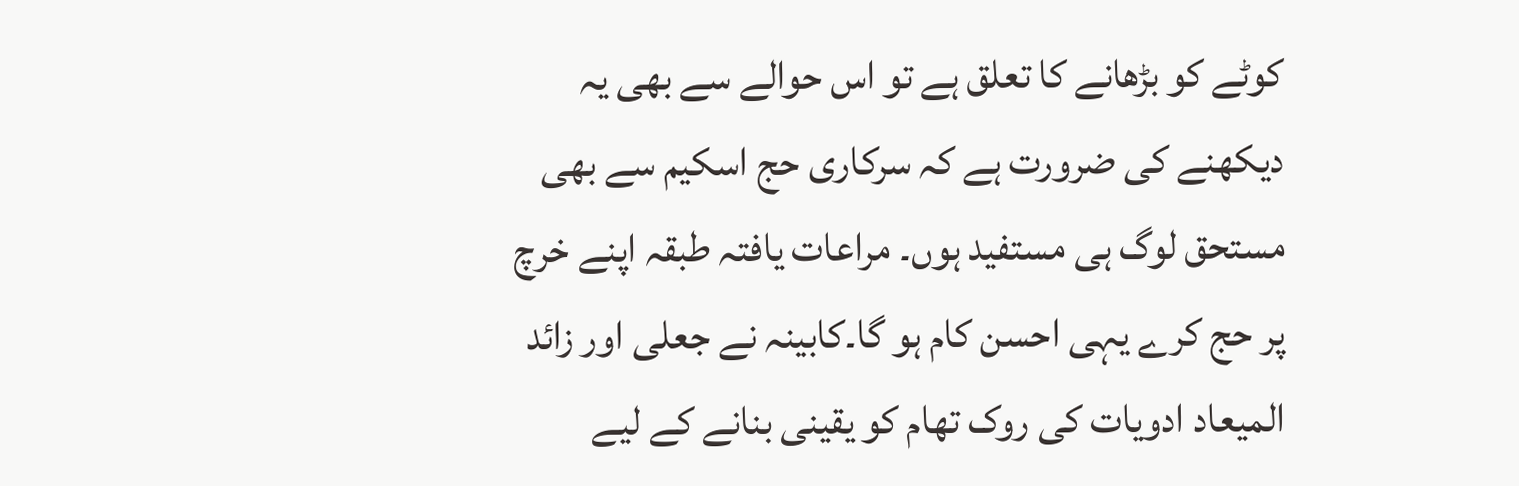کوٹے کو بڑھانے کا تعلق ہے تو اس حوالے سے بھی یہ دیکھنے کی ضرورت ہے کہ سرکاری حج اسکیم سے بھی مستحق لوگ ہی مستفید ہوں۔ مراعات یافتہ طبقہ اپنے خرچ پر حج کرے یہی احسن کام ہو گا۔کابینہ نے جعلی اور زائد المیعاد ادویات کی روک تھام کو یقینی بنانے کے لیے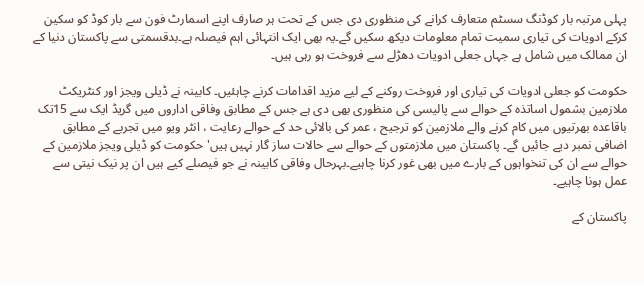پہلی مرتبہ بار کوڈنگ سسٹم متعارف کرانے کی منظوری دی جس کے تحت ہر صارف اپنے اسمارٹ فون سے بار کوڈ کو سکین کرکے ادویات کی تیاری سمیت تمام معلومات دیکھ سکیں گے۔یہ بھی ایک انتہائی اہم فیصلہ ہے۔بدقسمتی سے پاکستان دنیا کے ان ممالک میں شامل ہے جہاں جعلی ادویات دھڑلے سے فروخت ہو رہی ہیں۔

حکومت کو جعلی ادویات کی تیاری اور فروخت روکنے کے لیے مزید اقدامات کرنے چاہئیں۔ کابینہ نے ڈیلی ویجز اور کنٹریکٹ ملازمین بشمول اساتذہ کے حوالے سے پالیسی کی منظوری بھی دی ہے جس کے مطابق وفاقی اداروں میں گریڈ ایک سے 15تک باقاعدہ بھرتیوں میں کام کرنے والے ملازمین کو ترجیح ، عمر کی بالائی حد کے حوالے رعایت ، انٹر ویو میں تجربے کے مطابق اضافی نمبر دیے جائیں گے۔ پاکستان میں ملازمتوں کے حوالے سے حالات ساز گار نہیں ہیں'حکومت کو ڈیلی ویجز ملازمین کے حوالے سے ان کی تنخواہوں کے بارے میں بھی غور کرنا چاہیے۔بہرحال وفاقی کابینہ نے جو فیصلے کیے ہیں ان پر نیک نیتی سے عمل ہونا چاہیے۔

پاکستان کے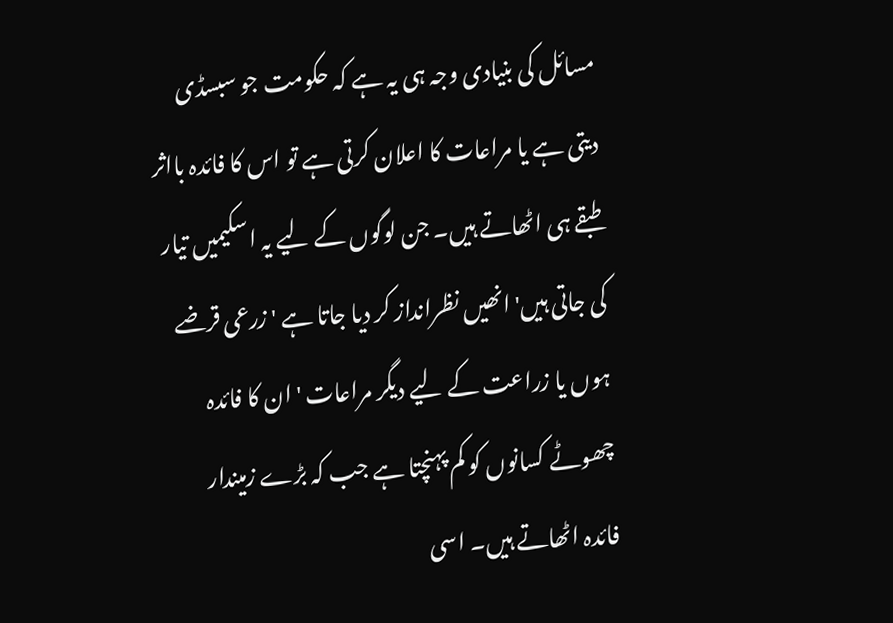مسائل کی بنیادی وجہ ہی یہ ہے کہ حکومت جو سبسڈی دیتی ہے یا مراعات کا اعلان کرتی ہے تو اس کا فائدہ بااثر طبقے ہی اٹھاتے ہیں۔ جن لوگوں کے لیے یہ اسکیمیں تیار کی جاتی ہیں'انھیں نظرانداز کر دیا جاتا ہے ' زرعی قرضے ہوں یا زراعت کے لیے دیگر مراعات 'ان کا فائدہ چھوٹے کسانوں کو کم پہنچتا ہے جب کہ بڑے زمیندار فائدہ اٹھاتے ہیں۔ اسی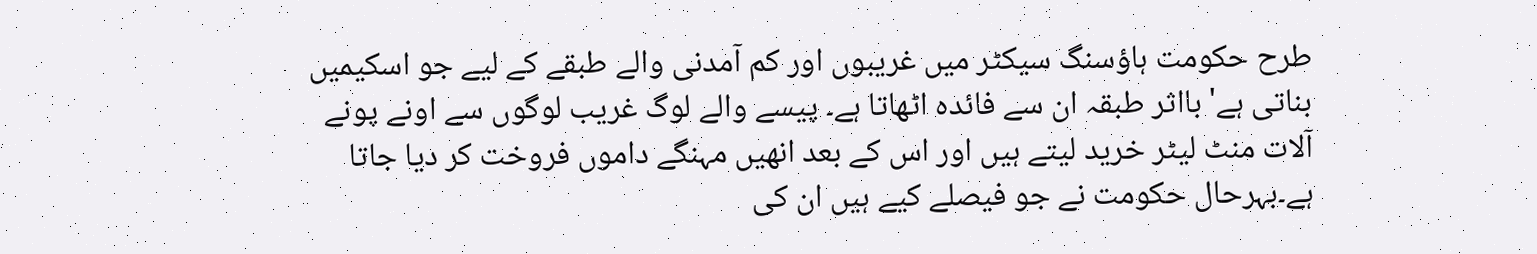طرح حکومت ہاؤسنگ سیکٹر میں غریبوں اور کم آمدنی والے طبقے کے لیے جو اسکیمیں بناتی ہے' بااثر طبقہ ان سے فائدہ اٹھاتا ہے۔ پیسے والے لوگ غریب لوگوں سے اونے پونے آلات منٹ لیٹر خرید لیتے ہیں اور اس کے بعد انھیں مہنگے داموں فروخت کر دیا جاتا ہے۔بہرحال حکومت نے جو فیصلے کیے ہیں ان کی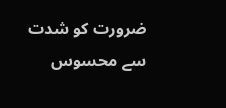ضرورت کو شدت سے محسوس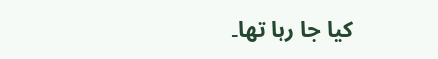کیا جا رہا تھا۔